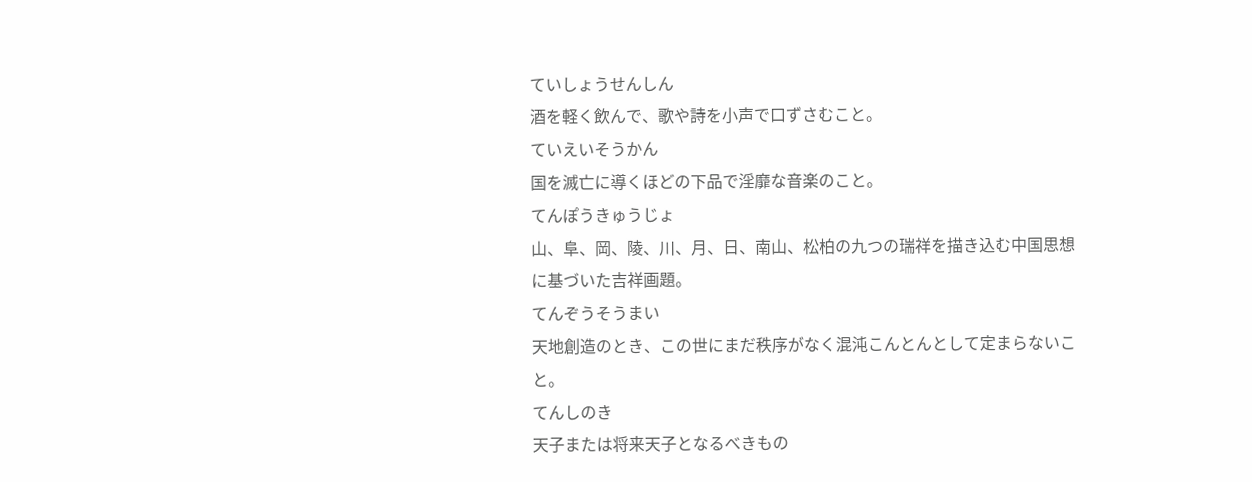ていしょうせんしん
酒を軽く飲んで、歌や詩を小声で口ずさむこと。
ていえいそうかん
国を滅亡に導くほどの下品で淫靡な音楽のこと。
てんぽうきゅうじょ
山、阜、岡、陵、川、月、日、南山、松柏の九つの瑞祥を描き込む中国思想に基づいた吉祥画題。
てんぞうそうまい
天地創造のとき、この世にまだ秩序がなく混沌こんとんとして定まらないこと。
てんしのき
天子または将来天子となるべきもの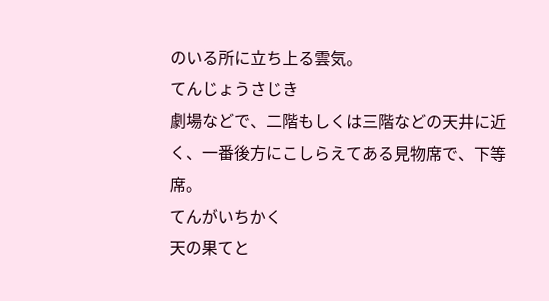のいる所に立ち上る雲気。
てんじょうさじき
劇場などで、二階もしくは三階などの天井に近く、一番後方にこしらえてある見物席で、下等席。
てんがいちかく
天の果てと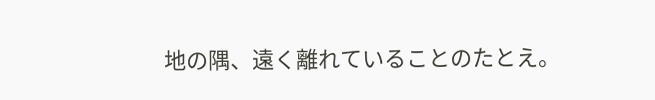地の隅、遠く離れていることのたとえ。